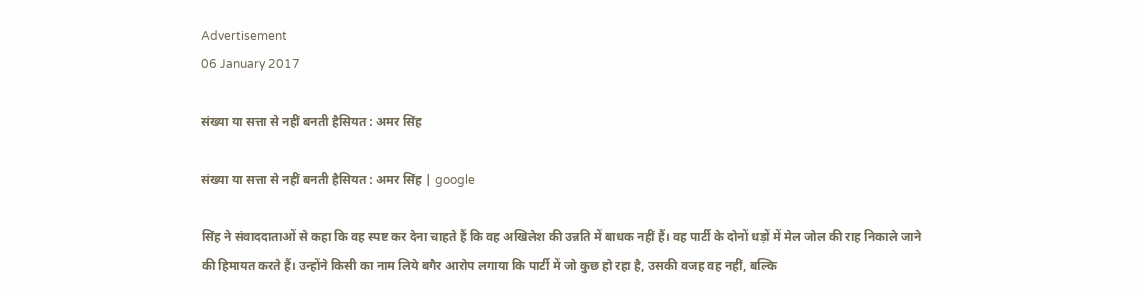Advertisement
06 January 2017

संख्या या सत्ता से नहीं बनती हैसियत : अमर सिंह

संख्या या सत्ता से नहीं बनती हैसियत : अमर सिंह | google

सिंह ने संवाददाताओं से कहा कि वह स्पष्ट कर देना चाहते हैं कि वह अखिलेश की उन्नति में बाधक नहीं हैं। वह पार्टी के दोनों धड़ों में मेल जोल की राह निकाले जाने की हिमायत करते हैं। उन्होंने किसी का नाम लिये बगैर आरोप लगाया कि पार्टी में जो कुछ हो रहा है, उसकी वजह वह नहीं, बल्कि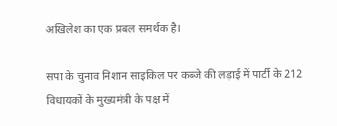अखिलेश का एक प्रबल समर्थक है।

सपा के चुनाव निशान साइकिल पर कब्जे की लड़ाई में पार्टी के 212 विधायकों के मुख्यमंत्री के पक्ष में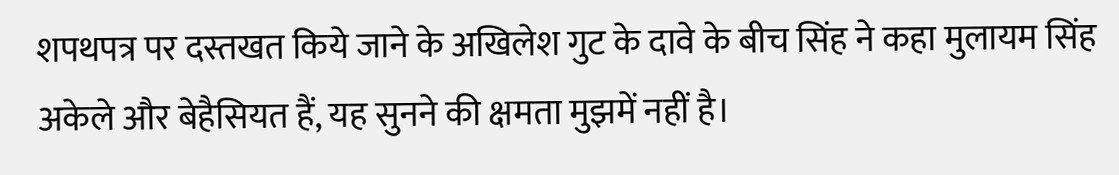शपथपत्र पर दस्तखत किये जाने के अखिलेश गुट के दावे के बीच सिंह ने कहा मुलायम सिंह अकेले और बेहैसियत हैं, यह सुनने की क्षमता मुझमें नहीं है।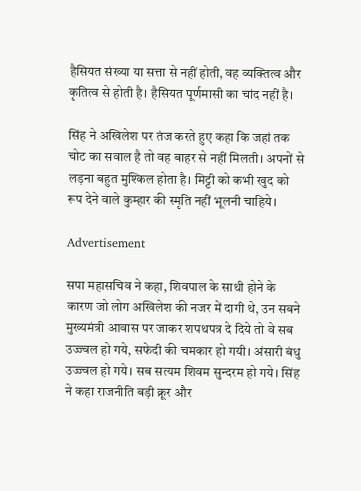हैसियत संख्या या सत्ता से नहीं होती, वह व्यक्तित्व और कृतित्व से होती है। हैसियत पूर्णमासी का चांद नहीं है।

सिंह ने अखिलेश पर तंज करते हुए कहा कि जहां तक चोट का सवाल है तो वह बाहर से नहीं मिलती। अपनों से लड़ना बहुत मुश्किल होता है। मिट्टी को कभी खुद को रूप देने वाले कुम्हार की स्मृति नहीं भूलनी चाहिये।

Advertisement

सपा महासचिव ने कहा, शिवपाल के साथी होने के कारण जो लोग अखिलेश की नजर में दागी थे, उन सबने मुख्यमंत्री आवास पर जाकर शपथपत्र दे दिये तो वे सब उज्ज्वल हो गये, सफेदी की चमकार हो गयी। अंसारी बंधु उज्ज्वल हो गये। सब सत्यम शिवम सुन्दरम हो गये। सिंह ने कहा राजनीति बड़ी क्रूर और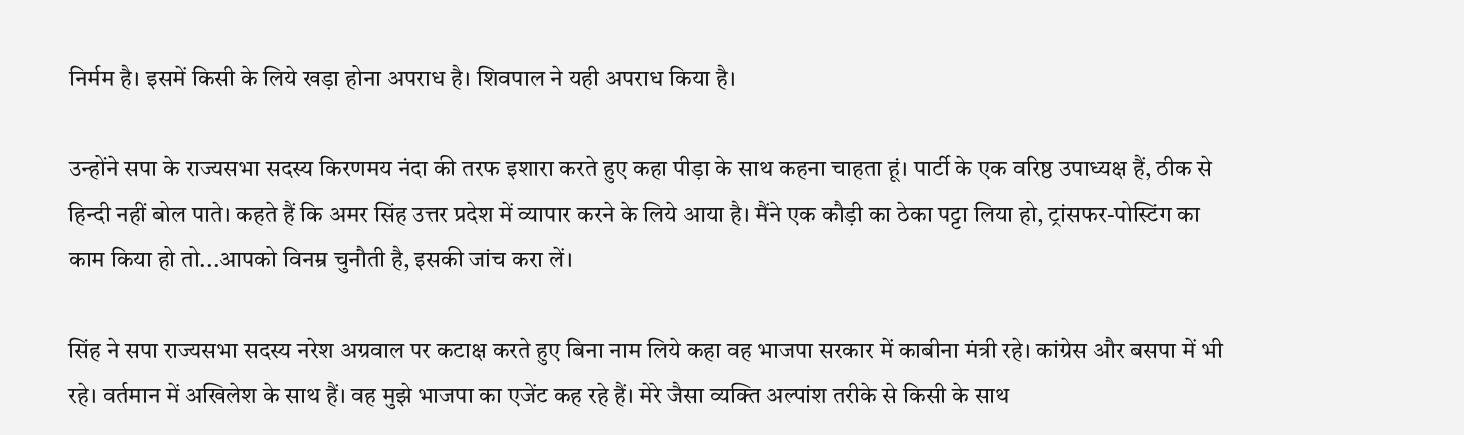निर्मम है। इसमें किसी के लिये खड़ा होना अपराध है। शिवपाल ने यही अपराध किया है।

उन्होंने सपा के राज्यसभा सदस्य किरणमय नंदा की तरफ इशारा करते हुए कहा पीड़ा के साथ कहना चाहता हूं। पार्टी के एक वरिष्ठ उपाध्यक्ष हैं, ठीक से हिन्दी नहीं बोल पाते। कहते हैं कि अमर सिंह उत्तर प्रदेश में व्यापार करने के लिये आया है। मैंने एक कौड़ी का ठेका पट्टा लिया हो, ट्रांसफर-पोस्टिंग का काम किया हो तो...आपको विनम्र चुनौती है, इसकी जांच करा लें।

सिंह ने सपा राज्यसभा सदस्य नरेश अग्रवाल पर कटाक्ष करते हुए बिना नाम लिये कहा वह भाजपा सरकार में काबीना मंत्री रहे। कांग्रेस और बसपा में भी रहे। वर्तमान में अखिलेश के साथ हैं। वह मुझे भाजपा का एजेंट कह रहे हैं। मेरे जैसा व्यक्ति अल्पांश तरीके से किसी के साथ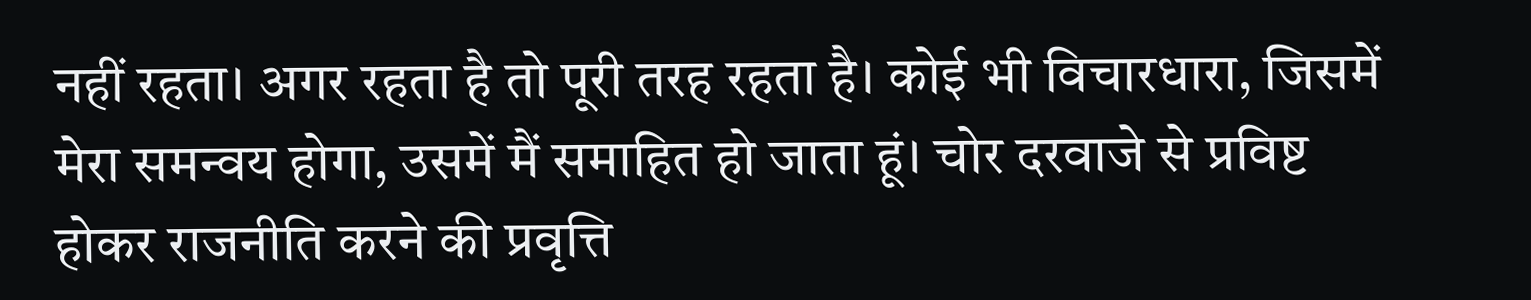नहीं रहता। अगर रहता है तो पूरी तरह रहता है। कोई भी विचारधारा, जिसमें मेरा समन्वय होगा, उसमें मैं समाहित हो जाता हूं। चोर दरवाजे से प्रविष्ट होकर राजनीति करने की प्रवृत्ति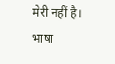मेरी नहीं है। भाषा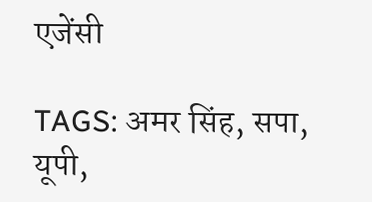एजेंसी

TAGS: अमर सिंह, सपा, यूपी,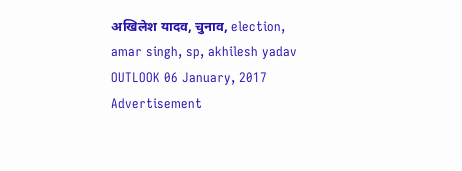अखिलेश यादव, चुनाव, election, amar singh, sp, akhilesh yadav
OUTLOOK 06 January, 2017
Advertisement